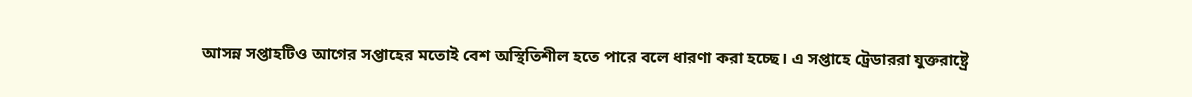আসন্ন সপ্তাহটিও আগের সপ্তাহের মতোই বেশ অস্থিতিশীল হতে পারে বলে ধারণা করা হচ্ছে। এ সপ্তাহে ট্রেডাররা যুক্তরাষ্ট্রে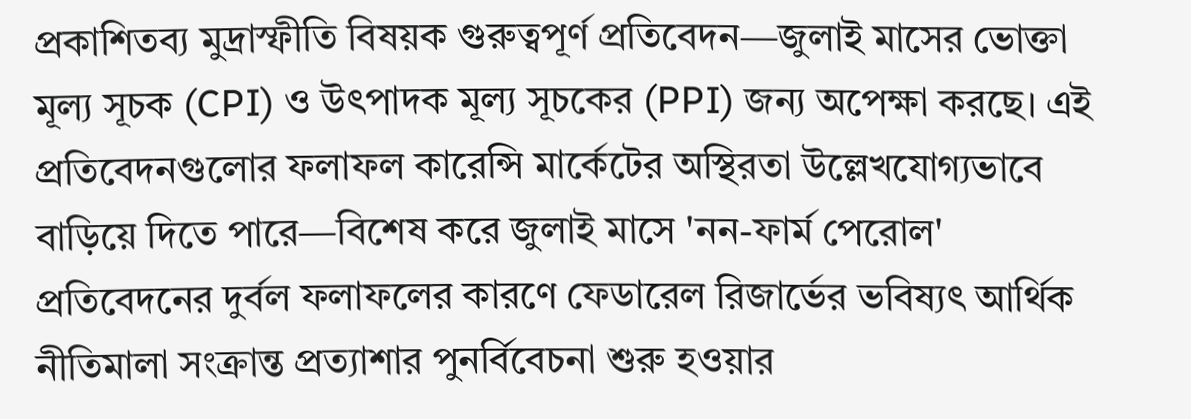প্রকাশিতব্য মুদ্রাস্ফীতি বিষয়ক গুরুত্বপূর্ণ প্রতিবেদন—জুলাই মাসের ভোক্তা মূল্য সূচক (CPI) ও উৎপাদক মূল্য সূচকের (PPI) জন্য অপেক্ষা করছে। এই প্রতিবেদনগুলোর ফলাফল কারেন্সি মার্কেটের অস্থিরতা উল্লেখযোগ্যভাবে বাড়িয়ে দিতে পারে—বিশেষ করে জুলাই মাসে 'নন-ফার্ম পেরোল' প্রতিবেদনের দুর্বল ফলাফলের কারণে ফেডারেল রিজার্ভের ভবিষ্যৎ আর্থিক নীতিমালা সংক্রান্ত প্রত্যাশার পুনর্বিবেচনা শুরু হওয়ার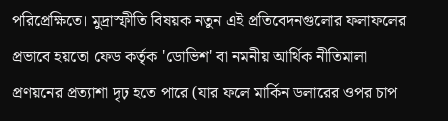পরিপ্রেক্ষিতে। মুদ্রাস্ফীতি বিষয়ক নতুন এই প্রতিবেদনগুলোর ফলাফলের প্রভাবে হয়তো ফেড কর্তৃক 'ডোভিশ' বা নমনীয় আর্থিক নীতিমালা প্রণয়নের প্রত্যাশা দৃঢ় হতে পারে (যার ফলে মার্কিন ডলারের ওপর চাপ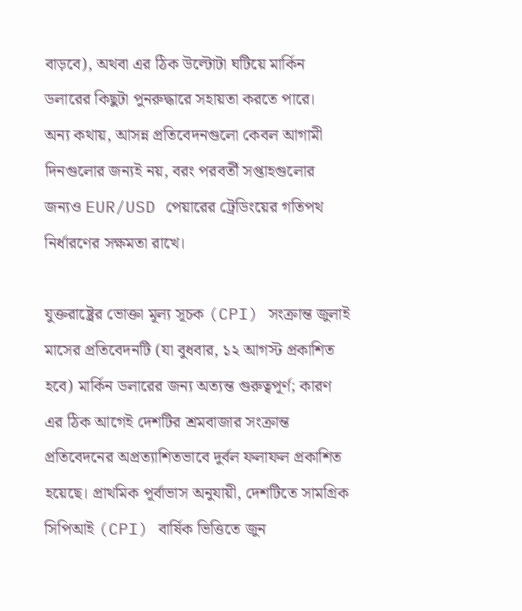বাড়বে), অথবা এর ঠিক উল্টোটা ঘটিয়ে মার্কিন ডলারের কিছুটা পুনরুদ্ধারে সহায়তা করতে পারে।
অন্য কথায়, আসন্ন প্রতিবেদনগুলো কেবল আগামী দিনগুলোর জন্যই নয়, বরং পরবর্তী সপ্তাহগুলোর জন্যও EUR/USD পেয়ারের ট্রেডিংয়ের গতিপথ নির্ধারণের সক্ষমতা রাখে।

যুক্তরাষ্ট্রের ভোক্তা মূল্য সূচক (CPI) সংক্রান্ত জুলাই মাসের প্রতিবেদনটি (যা বুধবার, ১২ আগস্ট প্রকাশিত হবে) মার্কিন ডলারের জন্য অত্যন্ত গুরুত্বপূর্ণ; কারণ এর ঠিক আগেই দেশটির শ্রমবাজার সংক্রান্ত প্রতিবেদনের অপ্রত্যাশিতভাবে দুর্বল ফলাফল প্রকাশিত হয়েছে। প্রাথমিক পূর্বাভাস অনুযায়ী, দেশটিতে সামগ্রিক সিপিআই (CPI) বার্ষিক ভিত্তিতে জুন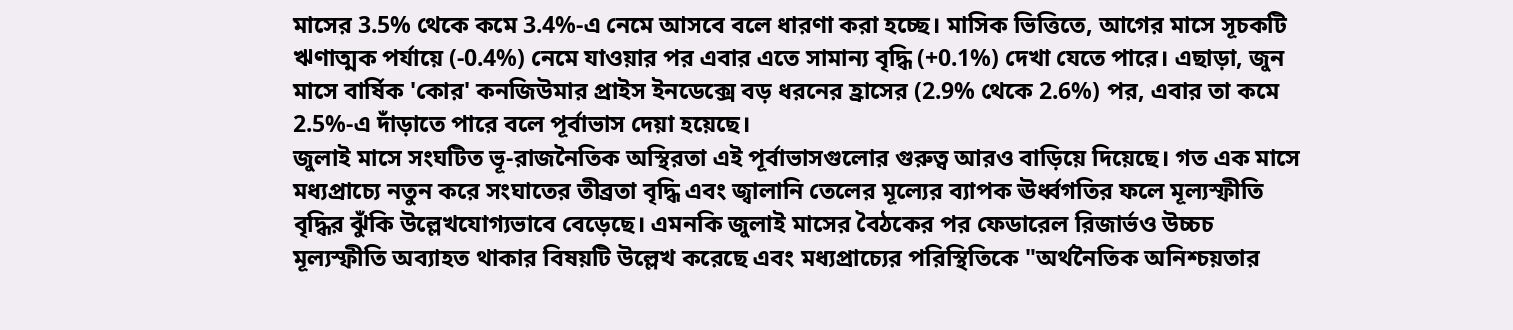মাসের 3.5% থেকে কমে 3.4%-এ নেমে আসবে বলে ধারণা করা হচ্ছে। মাসিক ভিত্তিতে, আগের মাসে সূচকটি ঋণাত্মক পর্যায়ে (-0.4%) নেমে যাওয়ার পর এবার এতে সামান্য বৃদ্ধি (+0.1%) দেখা যেতে পারে। এছাড়া, জুন মাসে বার্ষিক 'কোর' কনজিউমার প্রাইস ইনডেক্সে বড় ধরনের হ্রাসের (2.9% থেকে 2.6%) পর, এবার তা কমে 2.5%-এ দাঁড়াতে পারে বলে পূর্বাভাস দেয়া হয়েছে।
জুলাই মাসে সংঘটিত ভূ-রাজনৈতিক অস্থিরতা এই পূর্বাভাসগুলোর গুরুত্ব আরও বাড়িয়ে দিয়েছে। গত এক মাসে মধ্যপ্রাচ্যে নতুন করে সংঘাতের তীব্রতা বৃদ্ধি এবং জ্বালানি তেলের মূল্যের ব্যাপক ঊর্ধ্বগতির ফলে মূল্যস্ফীতি বৃদ্ধির ঝুঁকি উল্লেখযোগ্যভাবে বেড়েছে। এমনকি জুলাই মাসের বৈঠকের পর ফেডারেল রিজার্ভও উচ্চচ মূল্যস্ফীতি অব্যাহত থাকার বিষয়টি উল্লেখ করেছে এবং মধ্যপ্রাচ্যের পরিস্থিতিকে "অর্থনৈতিক অনিশ্চয়তার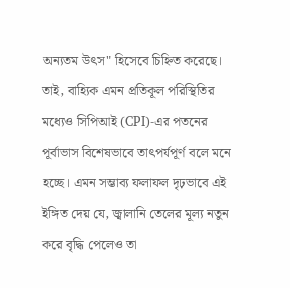অন্যতম উৎস" হিসেবে চিহ্নিত করেছে। তাই, বাহ্যিক এমন প্রতিকূল পরিস্থিতির মধ্যেও সিপিআই (CPI)-এর পতনের পূর্বাভাস বিশেষভাবে তাৎপর্যপূর্ণ বলে মনে হচ্ছে। এমন সম্ভাব্য ফলাফল দৃঢ়ভাবে এই ইঙ্গিত দেয় যে, জ্বালানি তেলের মূল্য নতুন করে বৃদ্ধি পেলেও তা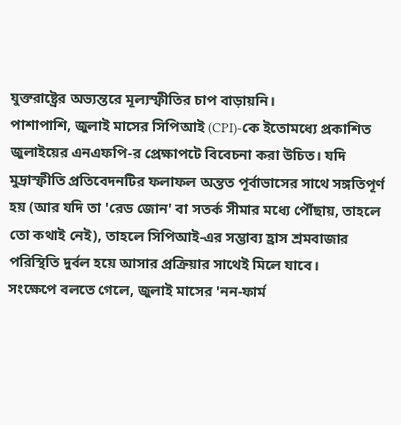যুক্তরাষ্ট্রের অভ্যন্তরে মূল্যস্ফীতির চাপ বাড়ায়নি।
পাশাপাশি, জুলাই মাসের সিপিআই (CPI)-কে ইতোমধ্যে প্রকাশিত জুলাইয়ের এনএফপি-র প্রেক্ষাপটে বিবেচনা করা উচিত। যদি মুদ্রাস্ফীতি প্রতিবেদনটির ফলাফল অন্তত পূর্বাভাসের সাথে সঙ্গতিপূর্ণ হয় (আর যদি তা 'রেড জোন' বা সতর্ক সীমার মধ্যে পৌঁছায়, তাহলে তো কথাই নেই), তাহলে সিপিআই-এর সম্ভাব্য হ্রাস শ্রমবাজার পরিস্থিতি দুর্বল হয়ে আসার প্রক্রিয়ার সাথেই মিলে যাবে।
সংক্ষেপে বলতে গেলে, জুলাই মাসের 'নন-ফার্ম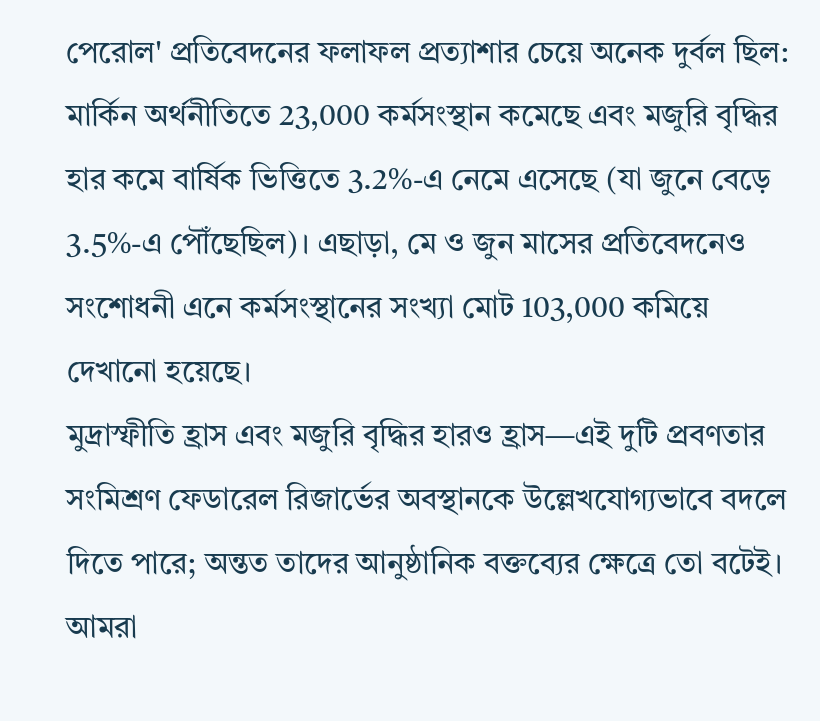পেরোল' প্রতিবেদনের ফলাফল প্রত্যাশার চেয়ে অনেক দুর্বল ছিল: মার্কিন অর্থনীতিতে 23,000 কর্মসংস্থান কমেছে এবং মজুরি বৃদ্ধির হার কমে বার্ষিক ভিত্তিতে 3.2%-এ নেমে এসেছে (যা জুনে বেড়ে 3.5%-এ পৌঁছেছিল)। এছাড়া, মে ও জুন মাসের প্রতিবেদনেও সংশোধনী এনে কর্মসংস্থানের সংখ্যা মোট 103,000 কমিয়ে দেখানো হয়েছে।
মুদ্রাস্ফীতি হ্রাস এবং মজুরি বৃদ্ধির হারও হ্রাস—এই দুটি প্রবণতার সংমিশ্রণ ফেডারেল রিজার্ভের অবস্থানকে উল্লেখযোগ্যভাবে বদলে দিতে পারে; অন্তত তাদের আনুষ্ঠানিক বক্তব্যের ক্ষেত্রে তো বটেই। আমরা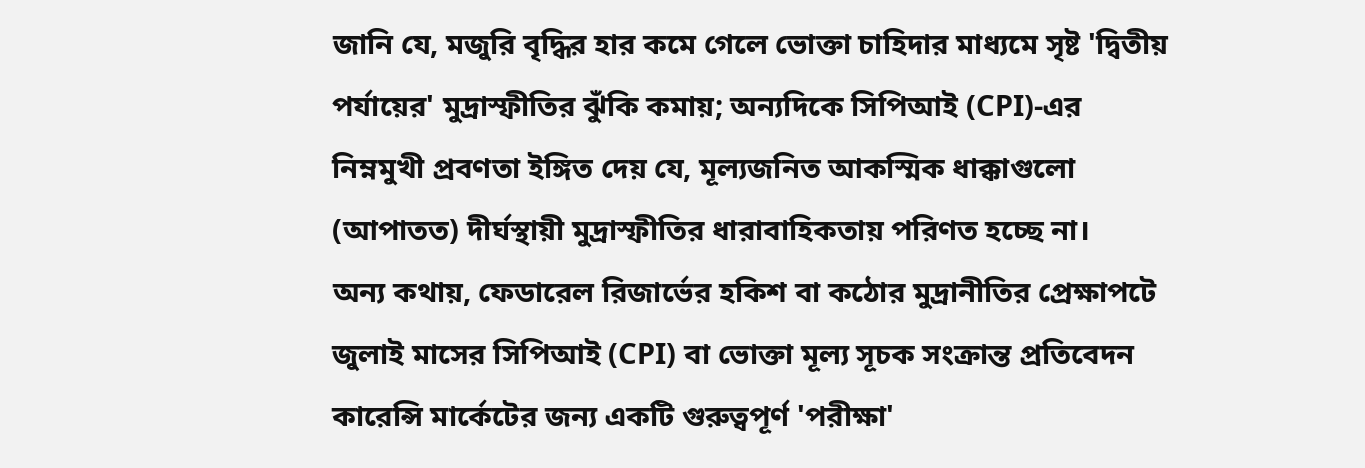জানি যে, মজুরি বৃদ্ধির হার কমে গেলে ভোক্তা চাহিদার মাধ্যমে সৃষ্ট 'দ্বিতীয় পর্যায়ের' মুদ্রাস্ফীতির ঝুঁকি কমায়; অন্যদিকে সিপিআই (CPI)-এর নিম্নমুখী প্রবণতা ইঙ্গিত দেয় যে, মূল্যজনিত আকস্মিক ধাক্কাগুলো (আপাতত) দীর্ঘস্থায়ী মুদ্রাস্ফীতির ধারাবাহিকতায় পরিণত হচ্ছে না।
অন্য কথায়, ফেডারেল রিজার্ভের হকিশ বা কঠোর মুদ্রানীতির প্রেক্ষাপটে জুলাই মাসের সিপিআই (CPI) বা ভোক্তা মূল্য সূচক সংক্রান্ত প্রতিবেদন কারেন্সি মার্কেটের জন্য একটি গুরুত্বপূর্ণ 'পরীক্ষা'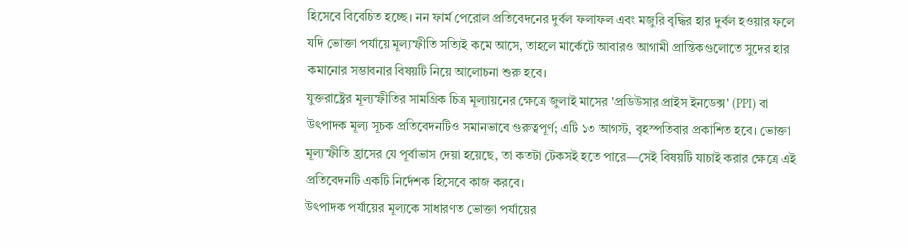হিসেবে বিবেচিত হচ্ছে। নন ফার্ম পেরোল প্রতিবেদনের দুর্বল ফলাফল এবং মজুরি বৃদ্ধির হার দুর্বল হওয়ার ফলে যদি ভোক্তা পর্যায়ে মূল্যস্ফীতি সত্যিই কমে আসে, তাহলে মার্কেটে আবারও আগামী প্রান্তিকগুলোতে সুদের হার কমানোর সম্ভাবনার বিষয়টি নিয়ে আলোচনা শুরু হবে।
যুক্তরাষ্ট্রের মূল্যস্ফীতির সামগ্রিক চিত্র মূল্যায়নের ক্ষেত্রে জুলাই মাসের 'প্রডিউসার প্রাইস ইনডেক্স' (PPI) বা উৎপাদক মূল্য সূচক প্রতিবেদনটিও সমানভাবে গুরুত্বপূর্ণ; এটি ১৩ আগস্ট, বৃহস্পতিবার প্রকাশিত হবে। ভোক্তা মূল্যস্ফীতি হ্রাসের যে পূর্বাভাস দেয়া হয়েছে, তা কতটা টেকসই হতে পারে—সেই বিষয়টি যাচাই করার ক্ষেত্রে এই প্রতিবেদনটি একটি নির্দেশক হিসেবে কাজ করবে।
উৎপাদক পর্যায়ের মূল্যকে সাধারণত ভোক্তা পর্যায়ের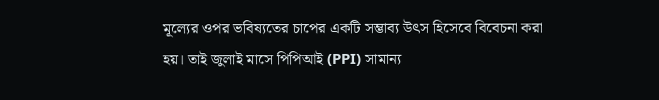মূল্যের ওপর ভবিষ্যতের চাপের একটি সম্ভাব্য উৎস হিসেবে বিবেচনা করা হয়। তাই জুলাই মাসে পিপিআই (PPI) সামান্য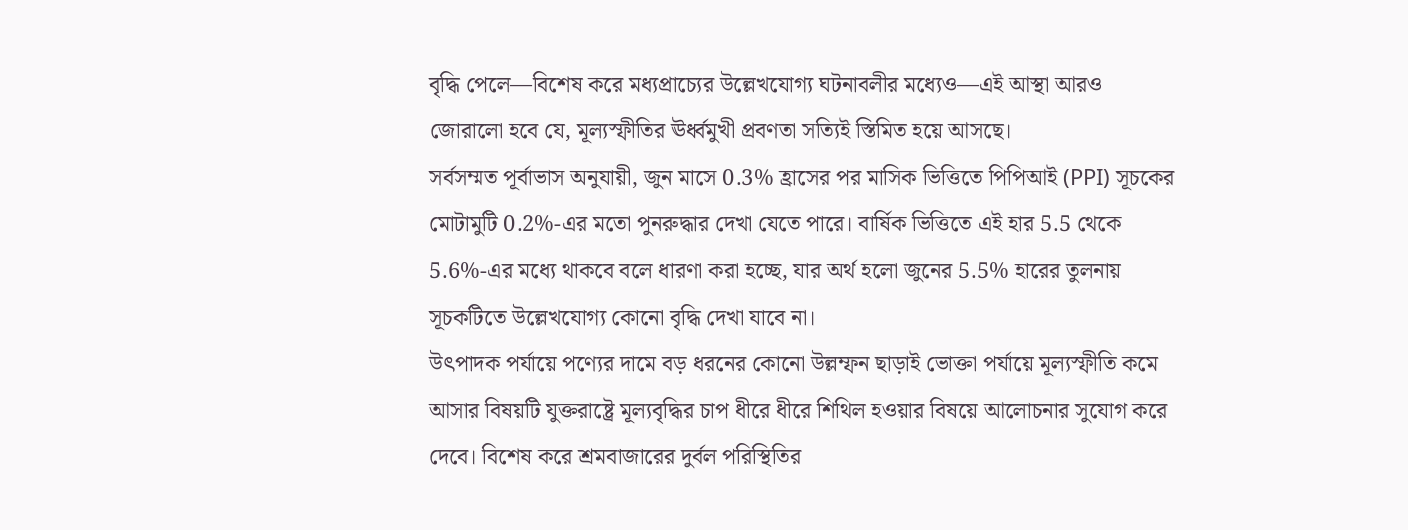বৃদ্ধি পেলে—বিশেষ করে মধ্যপ্রাচ্যের উল্লেখযোগ্য ঘটনাবলীর মধ্যেও—এই আস্থা আরও জোরালো হবে যে, মূল্যস্ফীতির ঊর্ধ্বমুখী প্রবণতা সত্যিই স্তিমিত হয়ে আসছে।
সর্বসম্মত পূর্বাভাস অনুযায়ী, জুন মাসে 0.3% হ্রাসের পর মাসিক ভিত্তিতে পিপিআই (PPI) সূচকের মোটামুটি 0.2%-এর মতো পুনরুদ্ধার দেখা যেতে পারে। বার্ষিক ভিত্তিতে এই হার 5.5 থেকে 5.6%-এর মধ্যে থাকবে বলে ধারণা করা হচ্ছে, যার অর্থ হলো জুনের 5.5% হারের তুলনায় সূচকটিতে উল্লেখযোগ্য কোনো বৃদ্ধি দেখা যাবে না।
উৎপাদক পর্যায়ে পণ্যের দামে বড় ধরনের কোনো উল্লম্ফন ছাড়াই ভোক্তা পর্যায়ে মূল্যস্ফীতি কমে আসার বিষয়টি যুক্তরাষ্ট্রে মূল্যবৃদ্ধির চাপ ধীরে ধীরে শিথিল হওয়ার বিষয়ে আলোচনার সুযোগ করে দেবে। বিশেষ করে শ্রমবাজারের দুর্বল পরিস্থিতির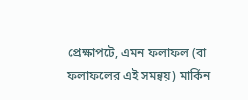প্রেক্ষাপটে, এমন ফলাফল (বা ফলাফলের এই সমন্বয়) মার্কিন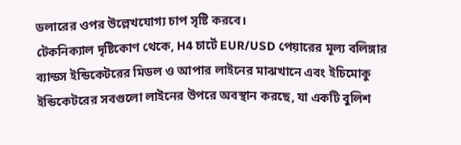ডলারের ওপর উল্লেখযোগ্য চাপ সৃষ্টি করবে।
টেকনিক্যাল দৃষ্টিকোণ থেকে, H4 চার্টে EUR/USD পেয়ারের মূল্য বলিঙ্গার ব্যান্ডস ইন্ডিকেটরের মিডল ও আপার লাইনের মাঝখানে এবং ইচিমোকু ইন্ডিকেটরের সবগুলো লাইনের উপরে অবস্থান করছে, যা একটি বুলিশ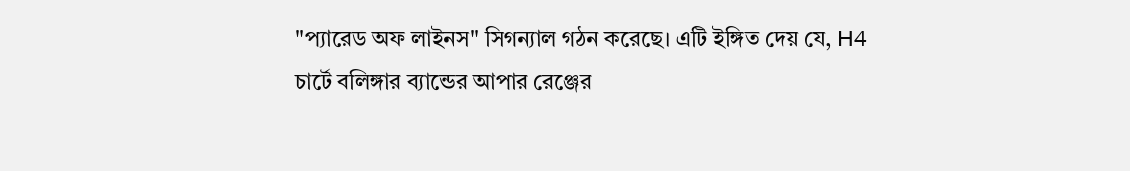"প্যারেড অফ লাইনস" সিগন্যাল গঠন করেছে। এটি ইঙ্গিত দেয় যে, H4 চার্টে বলিঙ্গার ব্যান্ডের আপার রেঞ্জের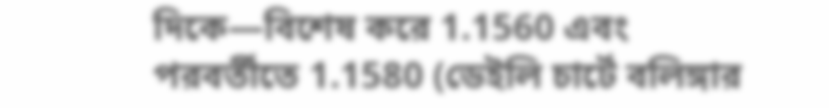দিকে—বিশেষ করে 1.1560 এবং পরবর্তীতে 1.1580 (ডেইলি চার্টে বলিঙ্গার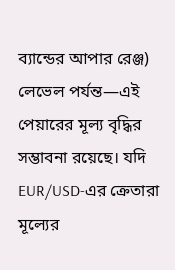ব্যান্ডের আপার রেঞ্জ) লেভেল পর্যন্ত—এই পেয়ারের মূল্য বৃদ্ধির সম্ভাবনা রয়েছে। যদি EUR/USD-এর ক্রেতারা মূল্যের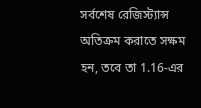সর্বশেষ রেজিস্ট্যান্স অতিক্রম করাতে সক্ষম হন, তবে তা 1.16-এর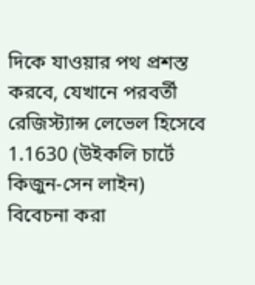দিকে যাওয়ার পথ প্রশস্ত করবে, যেখানে পরবর্তী রেজিস্ট্যান্স লেভেল হিসেবে 1.1630 (উইকলি চার্টে কিজুন-সেন লাইন) বিবেচনা করা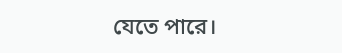যেতে পারে।